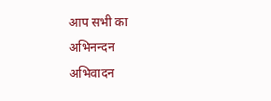आप सभी का
अभिनन्दन
अभिवादन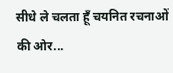सीधे ले चलता हूँ चयनित रचनाओं की ओर...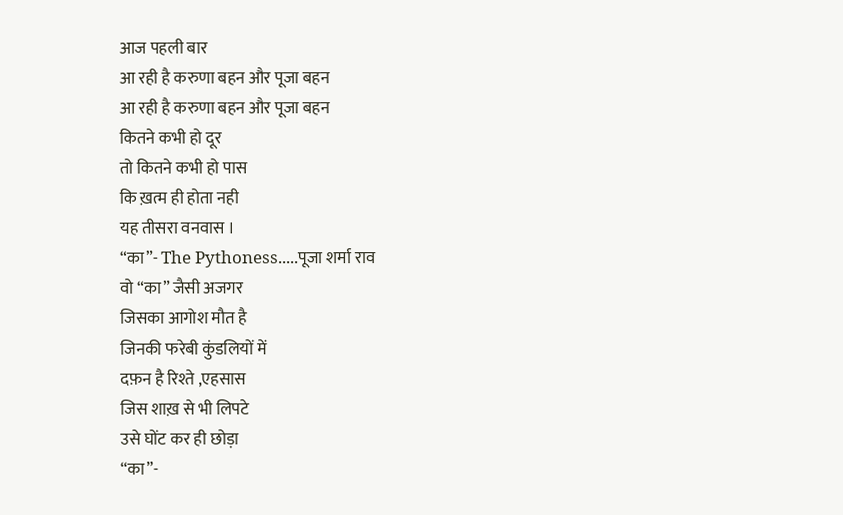आज पहली बार
आ रही है करुणा बहन और पूजा बहन
आ रही है करुणा बहन और पूजा बहन
कितने कभी हो दूर
तो कितने कभी हो पास
कि ख़त्म ही होता नही
यह तीसरा वनवास ।
“का”- The Pythoness.....पूजा शर्मा राव
वो “का” जैसी अजगर
जिसका आगोश मौत है
जिनकी फरेबी कुंडलियों में
दफ़न है रिश्ते ,एहसास
जिस शाख़ से भी लिपटे
उसे घोंट कर ही छोड़ा
“का”-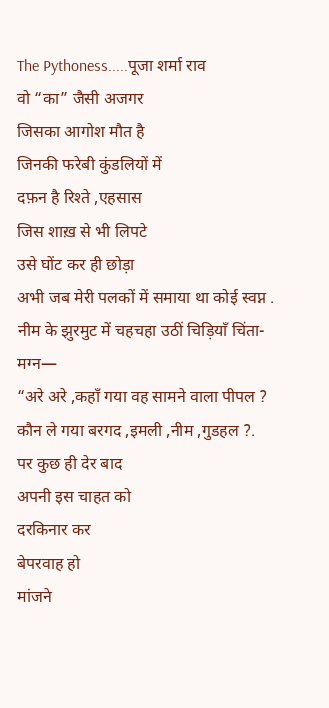The Pythoness.....पूजा शर्मा राव
वो “का” जैसी अजगर
जिसका आगोश मौत है
जिनकी फरेबी कुंडलियों में
दफ़न है रिश्ते ,एहसास
जिस शाख़ से भी लिपटे
उसे घोंट कर ही छोड़ा
अभी जब मेरी पलकों में समाया था कोई स्वप्न .
नीम के झुरमुट में चहचहा उठीं चिड़ियाँ चिंता-मग्न—
“अरे अरे ,कहाँ गया वह सामने वाला पीपल ?
कौन ले गया बरगद ,इमली ,नीम ,गुडहल ?.
पर कुछ ही देर बाद
अपनी इस चाहत को
दरकिनार कर
बेपरवाह हो
मांजने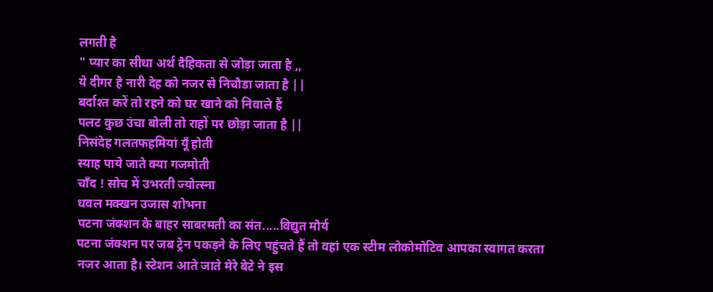लगती है
" प्यार का सीधा अर्थ दैहिकता से जोड़ा जाता है ,,
ये दीगर है नारी देह को नजर से निचौडा जाता है ||
बर्दाश्त करें तो रहने को घर खाने को निवाले हैं
पलट कुछ उंचा बोली तो राहों पर छोड़ा जाता है ||
निसंदेह गलतफहमियां यूँ होती
स्याह पाये जाते क्या गजमोती
चाँद ! सोच में उभरती ज्योत्स्ना
धवल मक्खन उजास शोभना
पटना जंक्शन के बाहर साबरमती का संत.....विद्युत मौर्य
पटना जंक्शन पर जब ट्रेन पकड़ने के लिए पहुंचते हैं तो वहां एक स्टीम लोकोमोटिव आपका स्वागत करता नजर आता है। स्टेशन आते जाते मेरे बेटे ने इस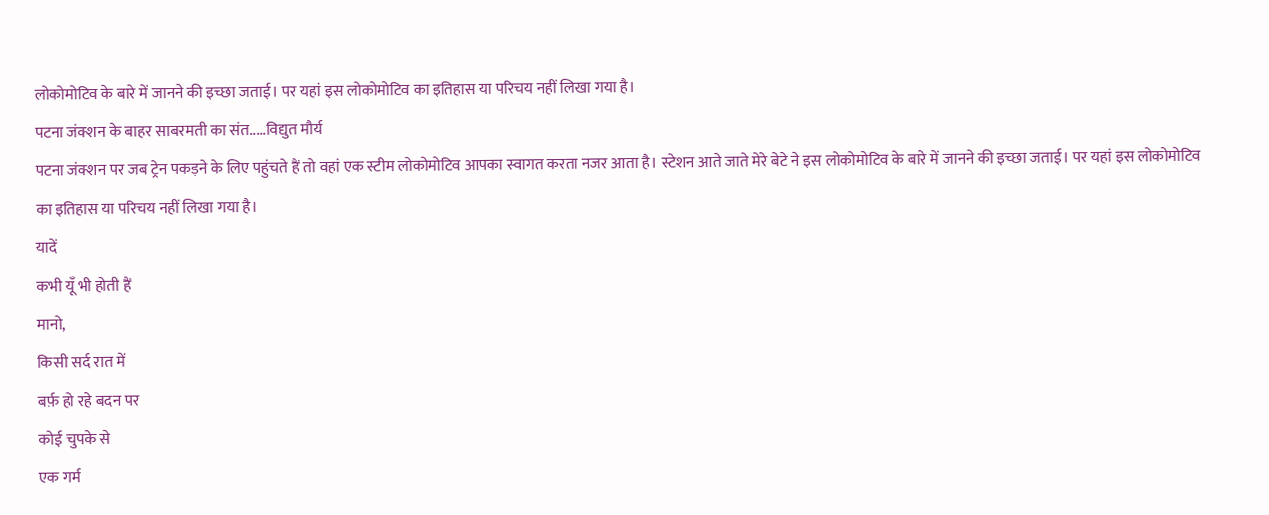लोकोमोटिव के बारे में जानने की इच्छा जताई। पर यहां इस लोकोमोटिव का इतिहास या परिचय नहीं लिखा गया है।
पटना जंक्शन के बाहर साबरमती का संत.....विद्युत मौर्य
पटना जंक्शन पर जब ट्रेन पकड़ने के लिए पहुंचते हैं तो वहां एक स्टीम लोकोमोटिव आपका स्वागत करता नजर आता है। स्टेशन आते जाते मेरे बेटे ने इस लोकोमोटिव के बारे में जानने की इच्छा जताई। पर यहां इस लोकोमोटिव का इतिहास या परिचय नहीं लिखा गया है।
यादें
कभी यूँ भी होती हैं
मानो,
किसी सर्द रात में
बर्फ़ हो रहे बदन पर
कोई चुपके से
एक गर्म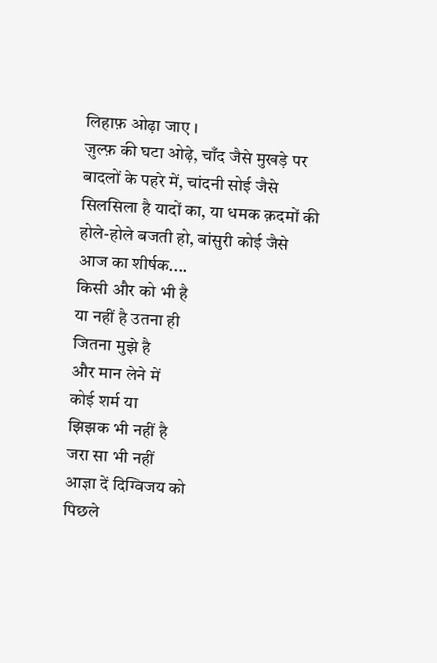लिहाफ़ ओढ़ा जाए ।
ज़ुल्फ़ की घटा ओढ़े, चाँद जैसे मुखड़े पर
बादलों के पहरे में, चांदनी सोई जैसे
सिलसिला है यादों का, या धमक क़दमों की
होले-होले बजती हो, बांसुरी कोई जैसे
आज का शीर्षक....
किसी और को भी है
या नहीं है उतना ही
जितना मुझे है
और मान लेने में
कोई शर्म या
झिझक भी नहीं है
जरा सा भी नहीं
आज्ञा दें दिग्विजय को
पिछले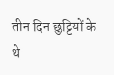तीन दिन छुट्टियों के थे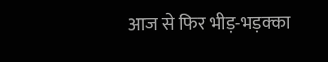आज से फिर भीड़-भड़क्का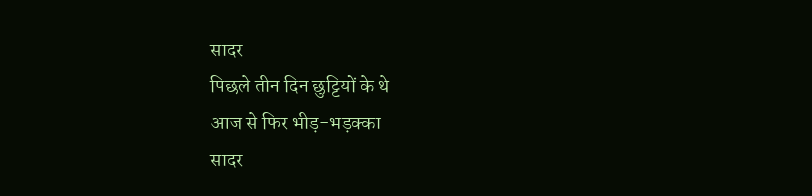सादर
पिछले तीन दिन छुट्टियों के थे
आज से फिर भीड़-भड़क्का
सादर